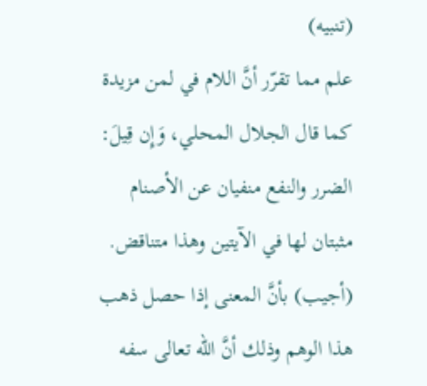(تنبيه)
علم مما تقرّر أنَّ اللام في لمن مزيدة كما قال الجلال المحلي، وَإِن قِيلَ: الضرر والنفع منفيان عن الأصنام مثبتان لها في الآيتين وهذا متناقض.
(أجيب) بأنَّ المعنى إذا حصل ذهب هذا الوهم وذلك أنَّ الله تعالى سفه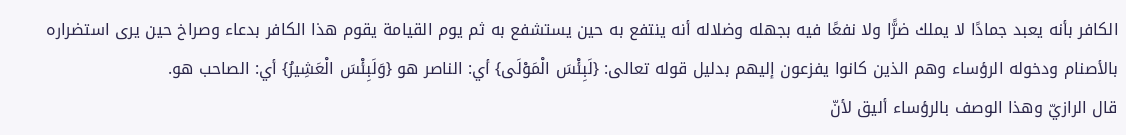الكافر بأنه يعبد جمادًا لا يملك ضرًّا ولا نفعًا فيه بجهله وضلاله أنه ينتفع به حين يستشفع به ثم يوم القيامة يقوم هذا الكافر بدعاء وصراخ حين يرى استضراره بالأصنام ودخوله الرؤساء وهم الذين كانوا يفزعون إليهم بدليل قوله تعالى: {لَبِئْسَ الْمَوْلَى} أي: الناصر هو {وَلَبِئْسَ الْعَشِيرُ} أي: الصاحب هو.
قال الرازيّ وهذا الوصف بالرؤساء أليق لأنّ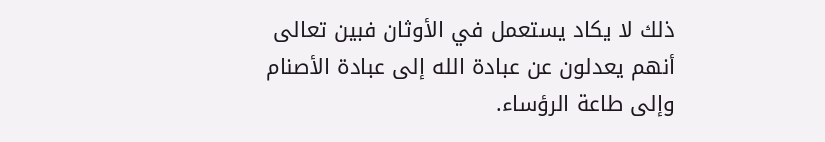ذلك لا يكاد يستعمل في الأوثان فبين تعالى أنهم يعدلون عن عبادة الله إلى عبادة الأصنام وإلى طاعة الرؤساء.